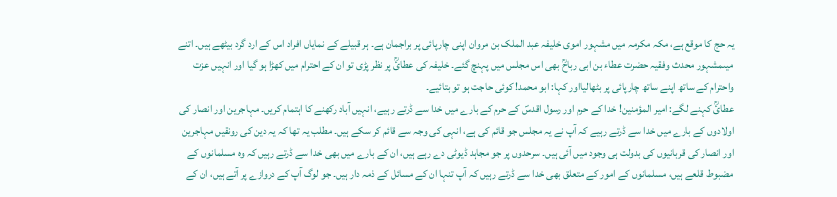یہ حج کا موقع ہے، مکہ مکرمہ میں مشہور اموی خلیفہ عبد الملک بن مروان اپنی چارپائی پر براجمان ہے۔ ہر قبیلے کے نمایاں افراد اس کے ارد گرد بیٹھے ہیں۔ اتنے میںمشہور محدث وفقیہ حضرت عطاء بن ابی رباحؒ بھی اس مجلس میں پہنچ گئے۔ خلیفہ کی عطائؒ پر نظر پڑی تو ان کے احترام میں کھڑا ہو گیا اور انہیں عزت واحترام کے ساتھ اپنے ساتھ چارپائی پر بٹھالیااور کہا: ابو محمد! کوئی حاجت ہو تو بتائیے۔
عطائؒ کہنے لگے: امیر المؤمنین! خدا کے حرم اور رسول اقدسؐ کے حرم کے بارے میں خدا سے ڈرتے رہیے، انہیں آباد رکھنے کا اہتمام کریں۔ مہاجرین اور انصار کی اولادوں کے بارے میں خدا سے ڈرتے رہیے کہ آپ نے یہ مجلس جو قائم کی ہے، انہی کی وجہ سے قائم کر سکے ہیں۔ مطلب یہ تھا کہ یہ دین کی رونقیں مہاجرین اور انصار کی قربانیوں کی بدولت ہی وجود میں آئی ہیں۔ سرحدوں پر جو مجاہد ڈیوٹی دے رہے ہیں، ان کے بارے میں بھی خدا سے ڈرتے رہیں کہ وہ مسلمانوں کے مضبوط قلعے ہیں، مسلمانوں کے امور کے متعلق بھی خدا سے ڈرتے رہیں کہ آپ تنہا ان کے مسائل کے ذمہ دار ہیں۔ جو لوگ آپ کے دروازے پر آتے ہیں، ان کے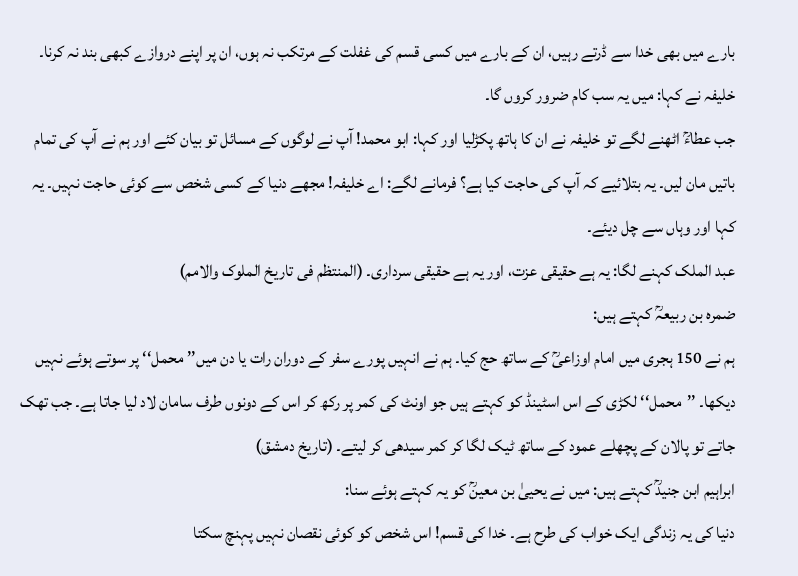بارے میں بھی خدا سے ڈرتے رہیں، ان کے بارے میں کسی قسم کی غفلت کے مرتکب نہ ہوں، ان پر اپنے دروازے کبھی بند نہ کرنا۔
خلیفہ نے کہا: میں یہ سب کام ضرور کروں گا۔
جب عطاءؒ اٹھنے لگے تو خلیفہ نے ان کا ہاتھ پکڑلیا اور کہا: ابو محمد! آپ نے لوگوں کے مسائل تو بیان کئے اور ہم نے آپ کی تمام باتیں مان لیں۔ یہ بتلائیے کہ آپ کی حاجت کیا ہے؟ فرمانے لگے: اے خلیفہ! مجھے دنیا کے کسی شخص سے کوئی حاجت نہیں۔ یہ کہا اور وہاں سے چل دیئے۔
عبد الملک کہنے لگا: یہ ہے حقیقی عزت، اور یہ ہے حقیقی سرداری۔ (المنتظم فی تاریخ الملوک والامم)
ضمرہ بن ربیعہؒ کہتے ہیں:
ہم نے 150 ہجری میں امام اوزاعیؒ کے ساتھ حج کیا۔ ہم نے انہیں پورے سفر کے دوران رات یا دن میں’’ محمل‘‘ پر سوتے ہوئے نہیں دیکھا۔ ’’محمل‘‘ لکڑی کے اس اسٹینڈ کو کہتے ہیں جو اونٹ کی کمر پر رکھ کر اس کے دونوں طرف سامان لاد لیا جاتا ہے۔ جب تھک جاتے تو پالان کے پچھلے عمود کے ساتھ ٹیک لگا کر کمر سیدھی کر لیتے۔ (تاریخ دمشق)
ابراہیم ابن جنیدؒ کہتے ہیں: میں نے یحییٰ بن معینؒ کو یہ کہتے ہوئے سنا:
دنیا کی یہ زندگی ایک خواب کی طرح ہے۔ خدا کی قسم! اس شخص کو کوئی نقصان نہیں پہنچ سکتا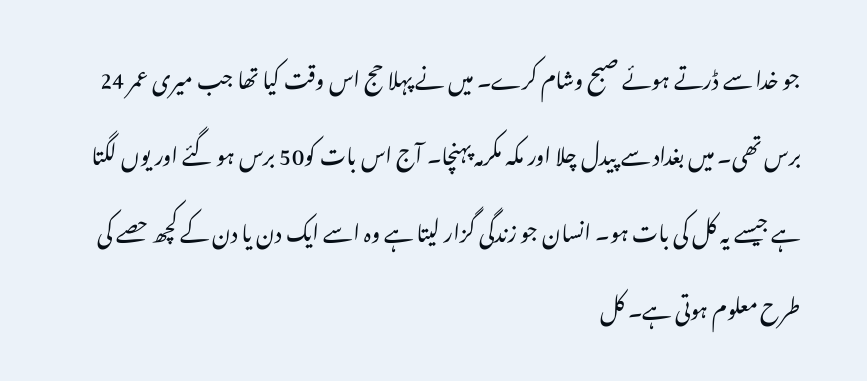جو خدا سے ڈرتے ہوئے صبح وشام کرے۔ میں نے پہلا حج اس وقت کیا تھا جب میری عمر 24 برس تھی۔ میں بغداد سے پیدل چلا اور مکہ مکرمہ پہنچا۔ آج اس بات کو50 برس ہو گئے اور یوں لگتا ہے جیسے یہ کل کی بات ہو۔ انسان جو زندگی گزار لیتا ہے وہ اسے ایک دن یا دن کے کچھ حصے کی طرح معلوم ہوتی ہے۔ کل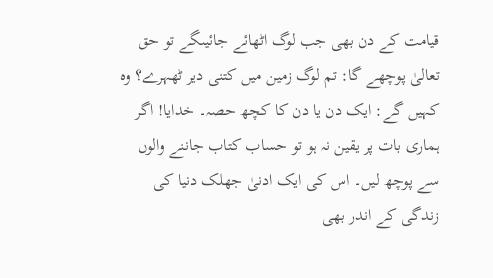قیامت کے دن بھی جب لوگ اٹھائے جائیںگے تو حق تعالیٰ پوچھے گا: تم لوگ زمین میں کتنی دیر ٹھہرے؟ وہ کہیں گے: ایک دن یا دن کا کچھ حصہ۔ خدایا! اگر ہماری بات پر یقین نہ ہو تو حساب کتاب جاننے والوں سے پوچھ لیں۔ اس کی ایک ادنیٰ جھلک دنیا کی زندگی کے اندر بھی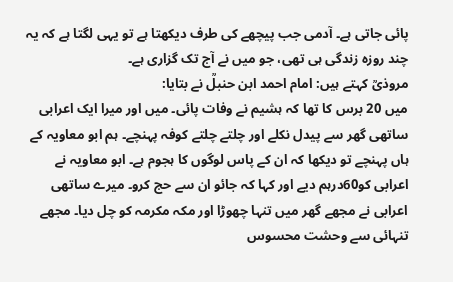پائی جاتی ہے۔ آدمی جب پیچھے کی طرف دیکھتا ہے تو یہی لگتا ہے کہ یہ چند روزہ زندگی ہی تھی، جو میں نے آج تک گزاری ہے۔
مروذیؒ کہتے ہیں: امام احمد ابن حنبلؒ نے بتایا:
میں 20 برس کا تھا کہ ہشیم نے وفات پائی۔ میں اور میرا ایک اعرابی ساتھی گھر سے پیدل نکلے اور چلتے چلتے کوفہ پہنچے۔ ہم ابو معاویہ کے ہاں پہنچے تو دیکھا کہ ان کے پاس لوگوں کا ہجوم ہے۔ ابو معاویہ نے اعرابی کو60درہم دیے اور کہا کہ جائو ان سے حج کرو۔ میرے ساتھی اعرابی نے مجھے گھر میں تنہا چھوڑا اور مکہ مکرمہ کو چل دیا۔ مجھے تنہائی سے وحشت محسوس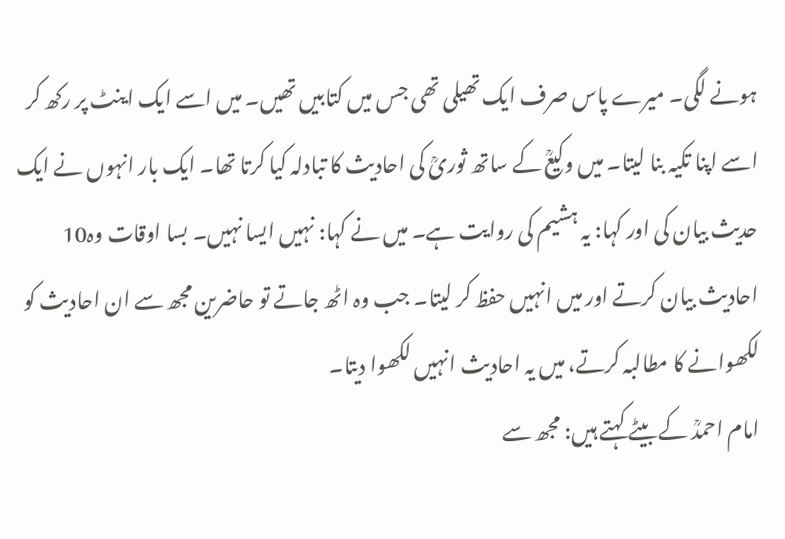ہونے لگی۔ میرے پاس صرف ایک تھیلی تھی جس میں کتابیں تھیں۔ میں اسے ایک اینٹ پر رکھ کر اسے اپنا تکیہ بنا لیتا۔ میں وکیعؒ کے ساتھ ثوریؒ کی احادیث کا تبادلہ کیا کرتا تھا۔ ایک بار انہوں نے ایک حدیث بیان کی اور کہا: یہ ہشیم کی روایت ہے۔ میں نے کہا: نہیں ایسا نہیں۔ بسا اوقات وہ10 احادیث بیان کرتے اور میں انہیں حفظ کر لیتا۔ جب وہ اٹھ جاتے تو حاضرین مجھ سے ان احادیث کو لکھوانے کا مطالبہ کرتے، میں یہ احادیث انہیں لکھوا دیتا۔
امام احمدؒ کے بیٹے کہتے ہیں: مجھ سے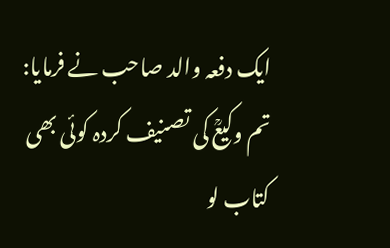ایک دفعہ والد صاحب نے فرمایا: تم وکیعؒ کی تصنیف کردہ کوئی بھی کتاب لو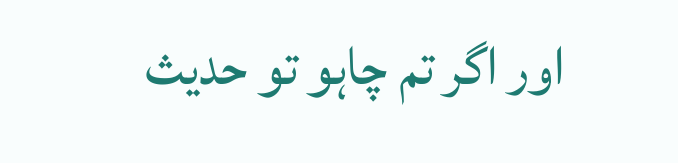اور اگر تم چاہو تو حدیث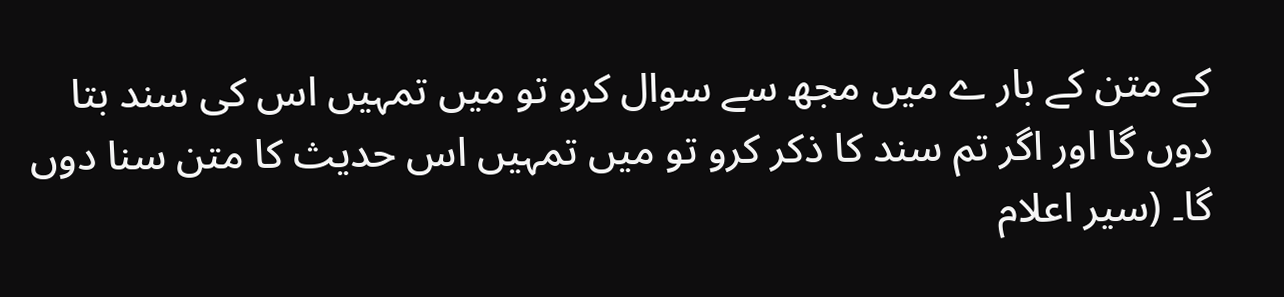کے متن کے بار ے میں مجھ سے سوال کرو تو میں تمہیں اس کی سند بتا دوں گا اور اگر تم سند کا ذکر کرو تو میں تمہیں اس حدیث کا متن سنا دوں گا۔ (سیر اعلام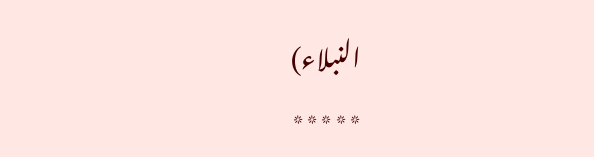النبلاء)
٭٭٭٭٭